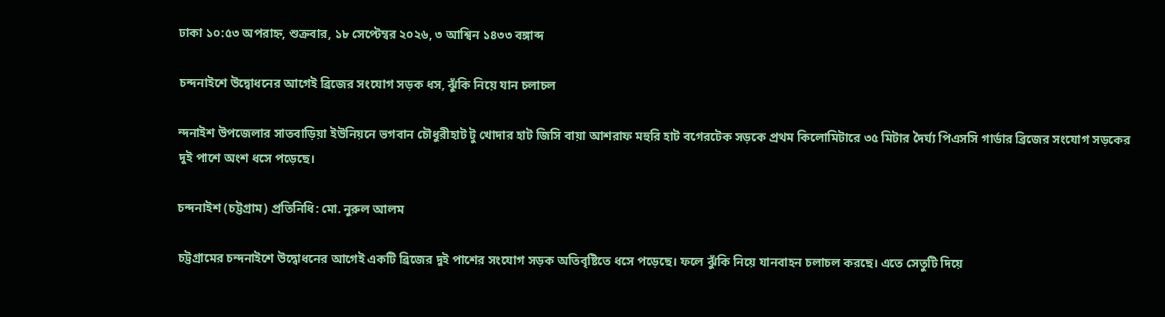ঢাকা ১০:৫৩ অপরাহ্ন, শুক্রবার, ১৮ সেপ্টেম্বর ২০২৬, ৩ আশ্বিন ১৪৩৩ বঙ্গাব্দ

চন্দনাইশে উদ্বোধনের আগেই ব্রিজের সংযোগ সড়ক ধস, ঝুঁকি নিয়ে যান চলাচল

ন্দনাইশ উপজেলার সাতবাড়িয়া ইউনিয়নে ভগবান চৌধুরীহাট টু খোদার হাট জিসি বায়া আশরাফ মহুরি হাট বগেরটেক সড়কে প্রথম কিলোমিটারে ৩৫ মিটার দৈর্ঘ্য পিএসসি গার্ডার ব্রিজের সংযোগ সড়কের দুই পাশে অংশ ধসে পড়েছে।

চন্দনাইশ (চট্টগ্রাম) প্রতিনিধি: মো. নুরুল আলম

চট্টগ্রামের চন্দনাইশে উদ্বোধনের আগেই একটি ব্রিজের দুই পাশের সংযোগ সড়ক অতিবৃষ্টিতে ধসে পড়েছে। ফলে ঝুঁকি নিয়ে যানবাহন চলাচল করছে। এতে সেতুটি দিয়ে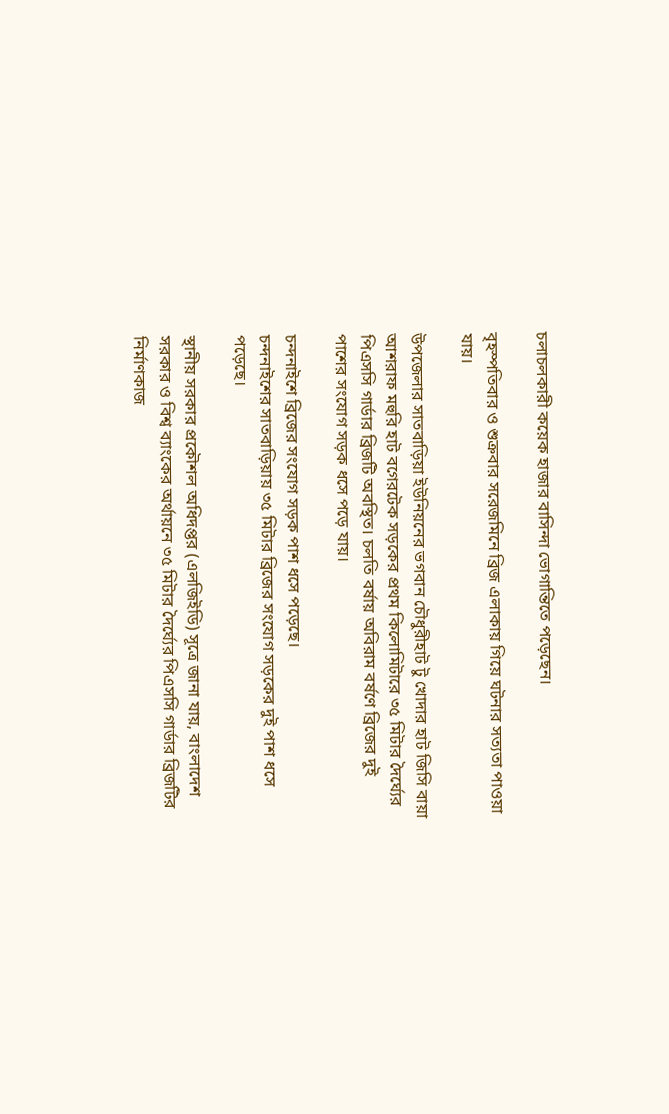চলাচলকারী কয়েক হাজার বাসিন্দা ভোগান্তিতে পড়েছেন।

বৃহস্পতিবার ও শুক্রবার সরেজমিনে ব্রিজ এলাকায় গিয়ে ঘটনার সত্যতা পাওয়া যায়।

উপজেলার সাতবাড়িয়া ইউনিয়নের ভগবান চৌধুরীহাট টু খোদার হাট জিসি বায়া আশরাফ মহুরি হাট বগেরটেক সড়কের প্রথম কিলোমিটারে ৩৫ মিটার দৈর্ঘ্যের পিএসসি গার্ডার ব্রিজটি অবস্থিত। চলতি বর্ষায় অবিরাম বর্ষণে ব্রিজের দুই পাশের সংযোগ সড়ক ধসে পড়ে যায়।

চন্দনাইশে ব্রিজের সংযোগ সড়ক পাশ ধসে পড়েছে।
চন্দনাইশের সাতবাড়িয়ায় ৩৫ মিটার ব্রিজের সংযোগ সড়কের দুই পাশ ধসে পড়েছে।

স্থানীয় সরকার প্রকৌশল অধিদপ্তর (এলজিইডি) সূত্রে জানা যায়, বাংলাদেশ সরকার ও বিশ্ব ব্যাংকের অর্থায়নে ৩৫ মিটার দৈর্ঘ্যের পিএসসি গার্ডার ব্রিজটির নির্মাণকাজ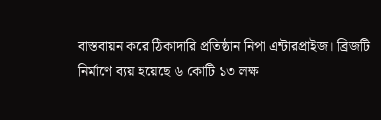বাস্তবায়ন করে ঠিকাদারি প্রতিষ্ঠান নিপা এন্টারপ্রাইজ। ব্রিজটি নির্মাণে ব্যয় হয়েছে ৬ কোটি ১৩ লক্ষ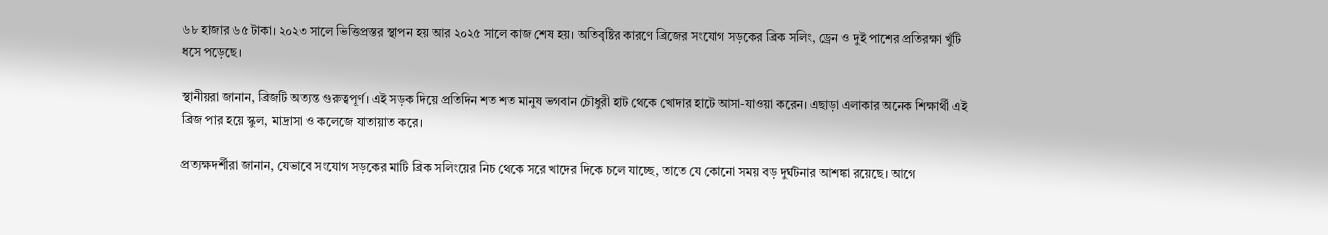৬৮ হাজার ৬৫ টাকা। ২০২৩ সালে ভিত্তিপ্রস্তর স্থাপন হয় আর ২০২৫ সালে কাজ শেষ হয়। অতিবৃষ্টির কারণে ব্রিজের সংযোগ সড়কের ব্রিক সলিং, ড্রেন ও দুই পাশের প্রতিরক্ষা খুঁটি ধসে পড়েছে।

স্থানীয়রা জানান, ব্রিজটি অত্যন্ত গুরুত্বপূর্ণ। এই সড়ক দিয়ে প্রতিদিন শত শত মানুষ ভগবান চৌধুরী হাট থেকে খোদার হাটে আসা-যাওয়া করেন। এছাড়া এলাকার অনেক শিক্ষার্থী এই ব্রিজ পার হয়ে স্কুল, মাদ্রাসা ও কলেজে যাতায়াত করে।

প্রত্যক্ষদর্শীরা জানান, যেভাবে সংযোগ সড়কের মাটি ব্রিক সলিংয়ের নিচ থেকে সরে খাদের দিকে চলে যাচ্ছে, তাতে যে কোনো সময় বড় দুর্ঘটনার আশঙ্কা রয়েছে। আগে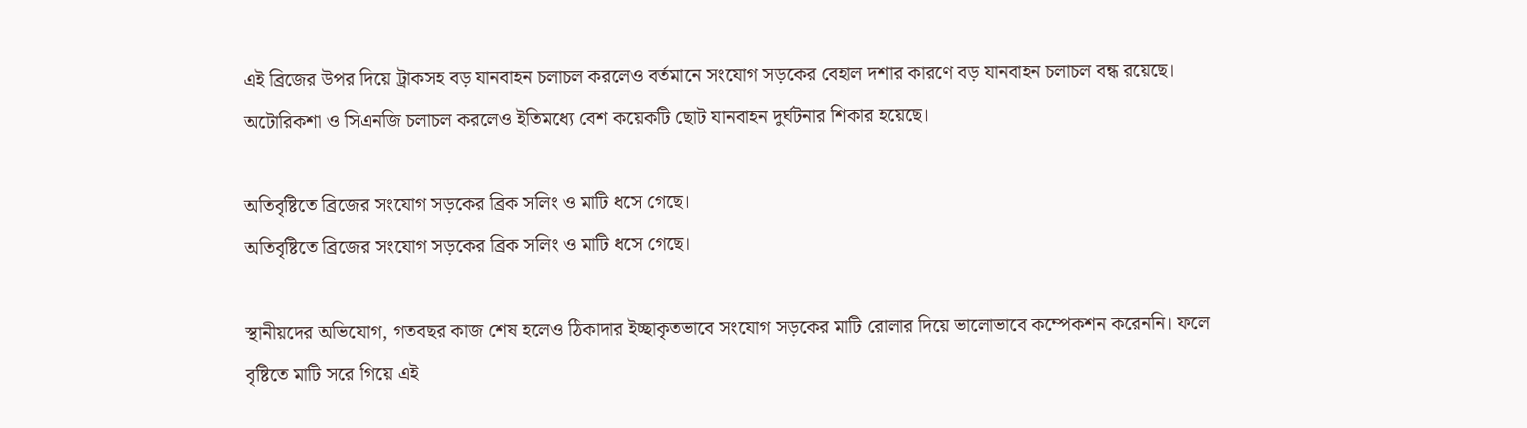এই ব্রিজের উপর দিয়ে ট্রাকসহ বড় যানবাহন চলাচল করলেও বর্তমানে সংযোগ সড়কের বেহাল দশার কারণে বড় যানবাহন চলাচল বন্ধ রয়েছে। অটোরিকশা ও সিএনজি চলাচল করলেও ইতিমধ্যে বেশ কয়েকটি ছোট যানবাহন দুর্ঘটনার শিকার হয়েছে।

অতিবৃষ্টিতে ব্রিজের সংযোগ সড়কের ব্রিক সলিং ও মাটি ধসে গেছে।
অতিবৃষ্টিতে ব্রিজের সংযোগ সড়কের ব্রিক সলিং ও মাটি ধসে গেছে।

স্থানীয়দের অভিযোগ, গতবছর কাজ শেষ হলেও ঠিকাদার ইচ্ছাকৃতভাবে সংযোগ সড়কের মাটি রোলার দিয়ে ভালোভাবে কম্পেকশন করেননি। ফলে বৃষ্টিতে মাটি সরে গিয়ে এই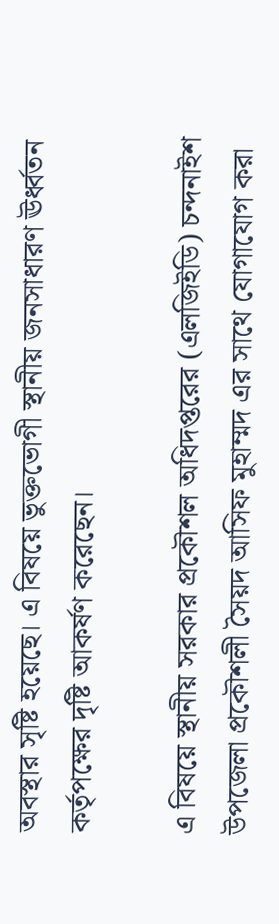অবস্থার সৃষ্টি হয়েছে। এ বিষয়ে ভুক্তভোগী স্থানীয় জনসাধারণ ঊর্ধ্বতন কর্তৃপক্ষের দৃষ্টি আকর্ষণ করেছেন।

এ বিষয়ে স্থানীয় সরকার প্রকৌশল অধিদপ্তরের (এলজিইডি) চন্দনাইশ উপজেলা প্রকৌশলী সৈয়দ আসিফ মুহাম্মদ এর সাথে যোগাযোগ করা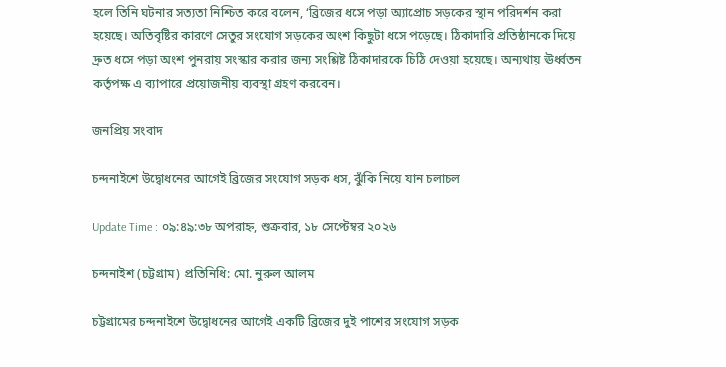হলে তিনি ঘটনার সত্যতা নিশ্চিত করে বলেন, ‘ব্রিজের ধসে পড়া অ্যাপ্রোচ সড়কের স্থান পরিদর্শন করা হয়েছে। অতিবৃষ্টির কারণে সেতুর সংযোগ সড়কের অংশ কিছুটা ধসে পড়েছে। ঠিকাদারি প্রতিষ্ঠানকে দিয়ে দ্রুত ধসে পড়া অংশ পুনরায় সংস্কার করার জন্য সংশ্লিষ্ট ঠিকাদারকে চিঠি দেওয়া হয়েছে। অন্যথায় ঊর্ধ্বতন কর্তৃপক্ষ এ ব্যাপারে প্রয়োজনীয় ব্যবস্থা গ্রহণ করবেন।

জনপ্রিয় সংবাদ

চন্দনাইশে উদ্বোধনের আগেই ব্রিজের সংযোগ সড়ক ধস, ঝুঁকি নিয়ে যান চলাচল

Update Time : ০৯:৪৯:৩৮ অপরাহ্ন, শুক্রবার, ১৮ সেপ্টেম্বর ২০২৬

চন্দনাইশ (চট্টগ্রাম) প্রতিনিধি: মো. নুরুল আলম

চট্টগ্রামের চন্দনাইশে উদ্বোধনের আগেই একটি ব্রিজের দুই পাশের সংযোগ সড়ক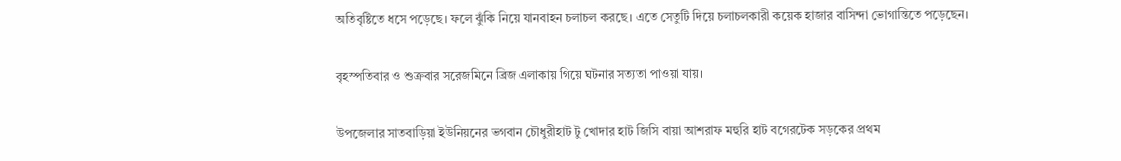অতিবৃষ্টিতে ধসে পড়েছে। ফলে ঝুঁকি নিয়ে যানবাহন চলাচল করছে। এতে সেতুটি দিয়ে চলাচলকারী কয়েক হাজার বাসিন্দা ভোগান্তিতে পড়েছেন।

বৃহস্পতিবার ও শুক্রবার সরেজমিনে ব্রিজ এলাকায় গিয়ে ঘটনার সত্যতা পাওয়া যায়।

উপজেলার সাতবাড়িয়া ইউনিয়নের ভগবান চৌধুরীহাট টু খোদার হাট জিসি বায়া আশরাফ মহুরি হাট বগেরটেক সড়কের প্রথম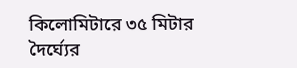কিলোমিটারে ৩৫ মিটার দৈর্ঘ্যের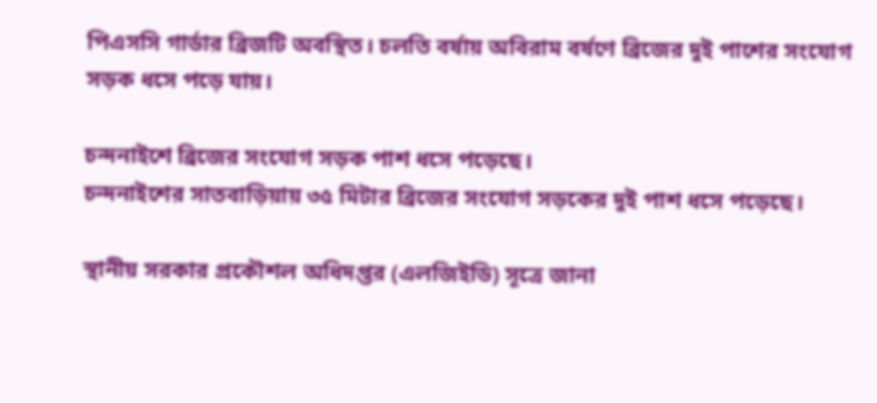পিএসসি গার্ডার ব্রিজটি অবস্থিত। চলতি বর্ষায় অবিরাম বর্ষণে ব্রিজের দুই পাশের সংযোগ সড়ক ধসে পড়ে যায়।

চন্দনাইশে ব্রিজের সংযোগ সড়ক পাশ ধসে পড়েছে।
চন্দনাইশের সাতবাড়িয়ায় ৩৫ মিটার ব্রিজের সংযোগ সড়কের দুই পাশ ধসে পড়েছে।

স্থানীয় সরকার প্রকৌশল অধিদপ্তর (এলজিইডি) সূত্রে জানা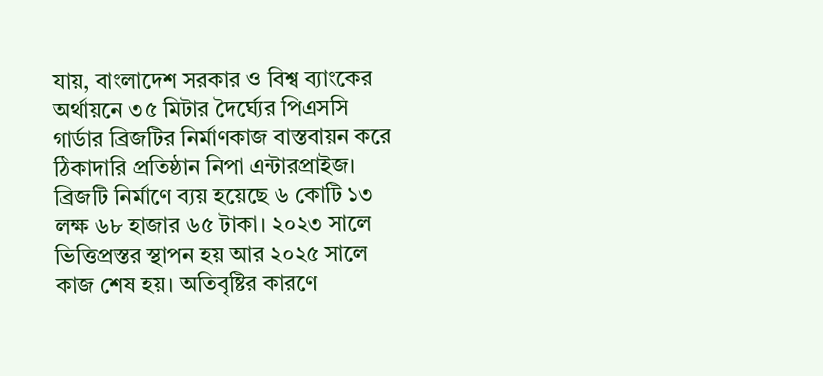যায়, বাংলাদেশ সরকার ও বিশ্ব ব্যাংকের অর্থায়নে ৩৫ মিটার দৈর্ঘ্যের পিএসসি গার্ডার ব্রিজটির নির্মাণকাজ বাস্তবায়ন করে ঠিকাদারি প্রতিষ্ঠান নিপা এন্টারপ্রাইজ। ব্রিজটি নির্মাণে ব্যয় হয়েছে ৬ কোটি ১৩ লক্ষ ৬৮ হাজার ৬৫ টাকা। ২০২৩ সালে ভিত্তিপ্রস্তর স্থাপন হয় আর ২০২৫ সালে কাজ শেষ হয়। অতিবৃষ্টির কারণে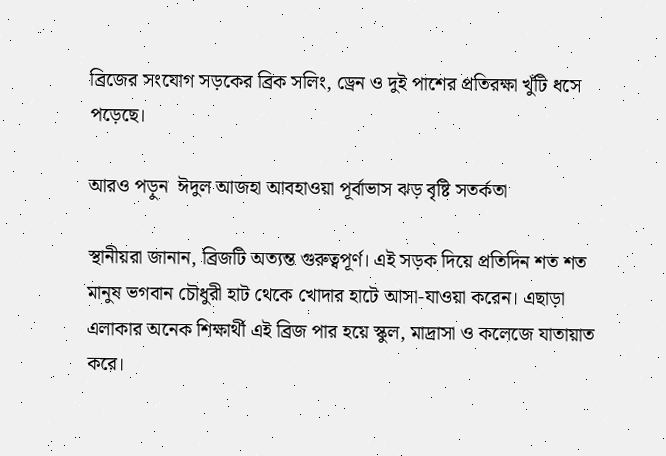ব্রিজের সংযোগ সড়কের ব্রিক সলিং, ড্রেন ও দুই পাশের প্রতিরক্ষা খুঁটি ধসে পড়েছে।

আরও পড়ুন  ঈদুল আজহা আবহাওয়া পূর্বাভাস ঝড় বৃষ্টি সতর্কতা

স্থানীয়রা জানান, ব্রিজটি অত্যন্ত গুরুত্বপূর্ণ। এই সড়ক দিয়ে প্রতিদিন শত শত মানুষ ভগবান চৌধুরী হাট থেকে খোদার হাটে আসা-যাওয়া করেন। এছাড়া এলাকার অনেক শিক্ষার্থী এই ব্রিজ পার হয়ে স্কুল, মাদ্রাসা ও কলেজে যাতায়াত করে।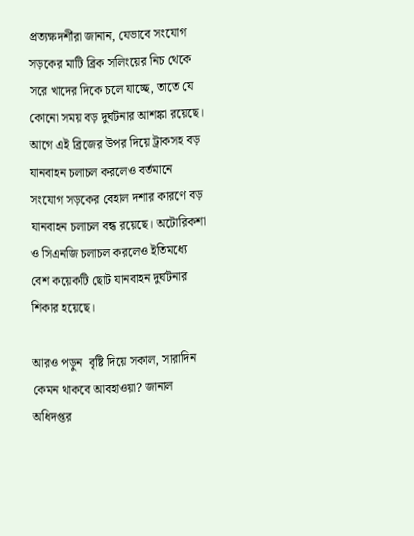প্রত্যক্ষদর্শীরা জানান, যেভাবে সংযোগ সড়কের মাটি ব্রিক সলিংয়ের নিচ থেকে সরে খাদের দিকে চলে যাচ্ছে, তাতে যে কোনো সময় বড় দুর্ঘটনার আশঙ্কা রয়েছে। আগে এই ব্রিজের উপর দিয়ে ট্রাকসহ বড় যানবাহন চলাচল করলেও বর্তমানে সংযোগ সড়কের বেহাল দশার কারণে বড় যানবাহন চলাচল বন্ধ রয়েছে। অটোরিকশা ও সিএনজি চলাচল করলেও ইতিমধ্যে বেশ কয়েকটি ছোট যানবাহন দুর্ঘটনার শিকার হয়েছে।

আরও পড়ুন  বৃষ্টি দিয়ে সকাল, সারাদিন কেমন থাকবে আবহাওয়া? জানাল অধিদপ্তর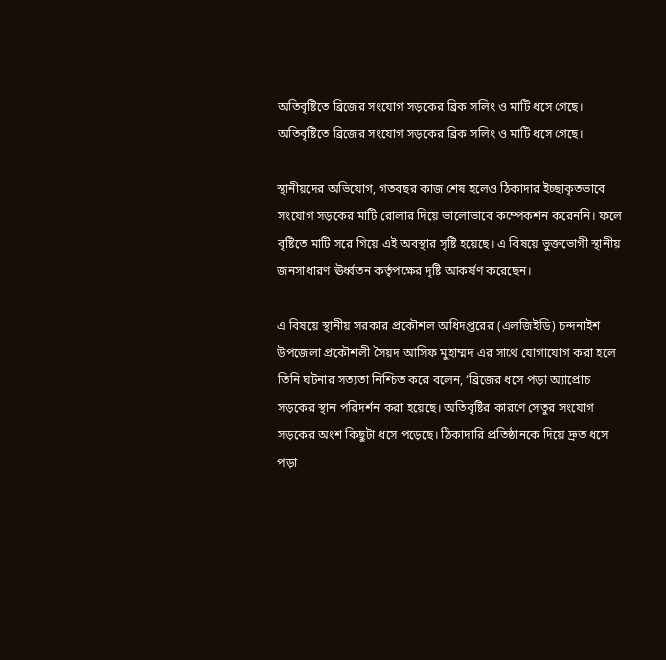অতিবৃষ্টিতে ব্রিজের সংযোগ সড়কের ব্রিক সলিং ও মাটি ধসে গেছে।
অতিবৃষ্টিতে ব্রিজের সংযোগ সড়কের ব্রিক সলিং ও মাটি ধসে গেছে।

স্থানীয়দের অভিযোগ, গতবছর কাজ শেষ হলেও ঠিকাদার ইচ্ছাকৃতভাবে সংযোগ সড়কের মাটি রোলার দিয়ে ভালোভাবে কম্পেকশন করেননি। ফলে বৃষ্টিতে মাটি সরে গিয়ে এই অবস্থার সৃষ্টি হয়েছে। এ বিষয়ে ভুক্তভোগী স্থানীয় জনসাধারণ ঊর্ধ্বতন কর্তৃপক্ষের দৃষ্টি আকর্ষণ করেছেন।

এ বিষয়ে স্থানীয় সরকার প্রকৌশল অধিদপ্তরের (এলজিইডি) চন্দনাইশ উপজেলা প্রকৌশলী সৈয়দ আসিফ মুহাম্মদ এর সাথে যোগাযোগ করা হলে তিনি ঘটনার সত্যতা নিশ্চিত করে বলেন, ‘ব্রিজের ধসে পড়া অ্যাপ্রোচ সড়কের স্থান পরিদর্শন করা হয়েছে। অতিবৃষ্টির কারণে সেতুর সংযোগ সড়কের অংশ কিছুটা ধসে পড়েছে। ঠিকাদারি প্রতিষ্ঠানকে দিয়ে দ্রুত ধসে পড়া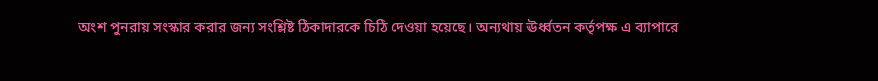অংশ পুনরায় সংস্কার করার জন্য সংশ্লিষ্ট ঠিকাদারকে চিঠি দেওয়া হয়েছে। অন্যথায় ঊর্ধ্বতন কর্তৃপক্ষ এ ব্যাপারে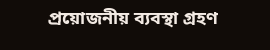প্রয়োজনীয় ব্যবস্থা গ্রহণ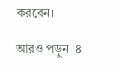করবেন।

আরও পড়ুন  ৪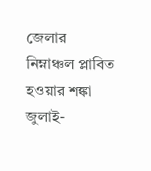জেলার নিম্নাঞ্চল প্লাবিত হওয়ার শঙ্কা জুলাই-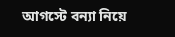আগস্টে বন্যা নিয়ে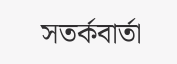সতর্কবার্তা